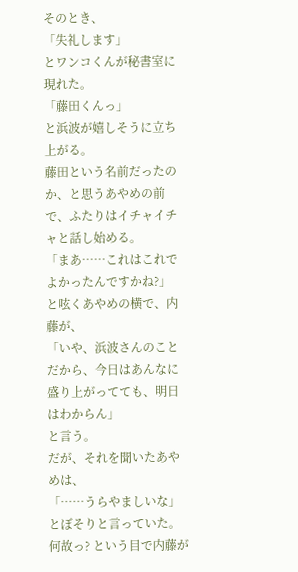そのとき、
「失礼します」
とワンコくんが秘書室に現れた。
「藤田くんっ」
と浜波が嬉しそうに立ち上がる。
藤田という名前だったのか、と思うあやめの前で、ふたりはイチャイチャと話し始める。
「まあ……これはこれでよかったんですかね?」
と呟くあやめの横で、内藤が、
「いや、浜波さんのことだから、今日はあんなに盛り上がってても、明日はわからん」
と言う。
だが、それを聞いたあやめは、
「……うらやましいな」
とぼそりと言っていた。
何故っ? という目で内藤が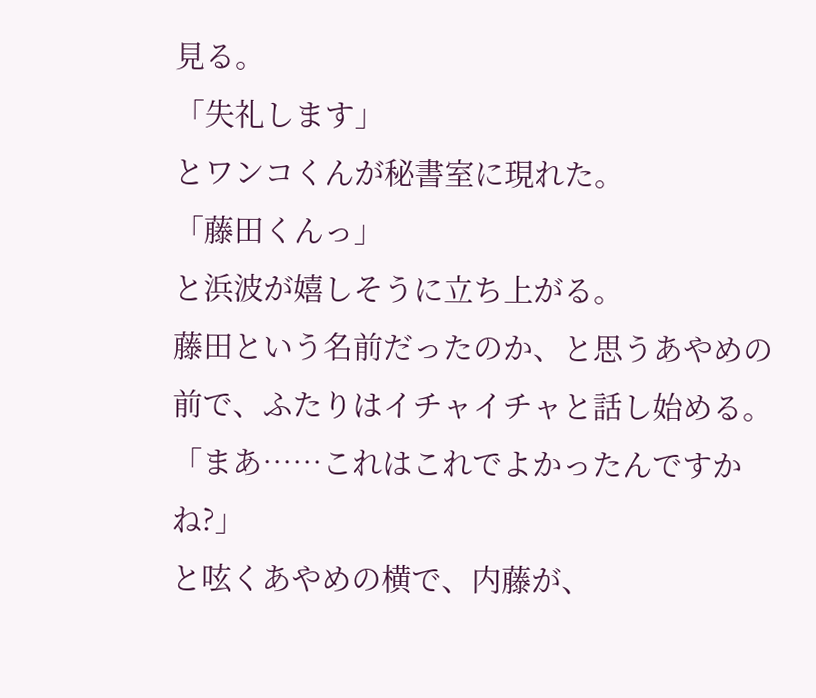見る。
「失礼します」
とワンコくんが秘書室に現れた。
「藤田くんっ」
と浜波が嬉しそうに立ち上がる。
藤田という名前だったのか、と思うあやめの前で、ふたりはイチャイチャと話し始める。
「まあ……これはこれでよかったんですかね?」
と呟くあやめの横で、内藤が、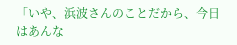「いや、浜波さんのことだから、今日はあんな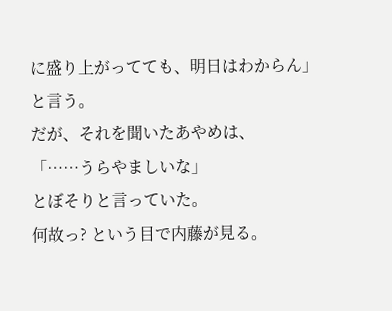に盛り上がってても、明日はわからん」
と言う。
だが、それを聞いたあやめは、
「……うらやましいな」
とぼそりと言っていた。
何故っ? という目で内藤が見る。